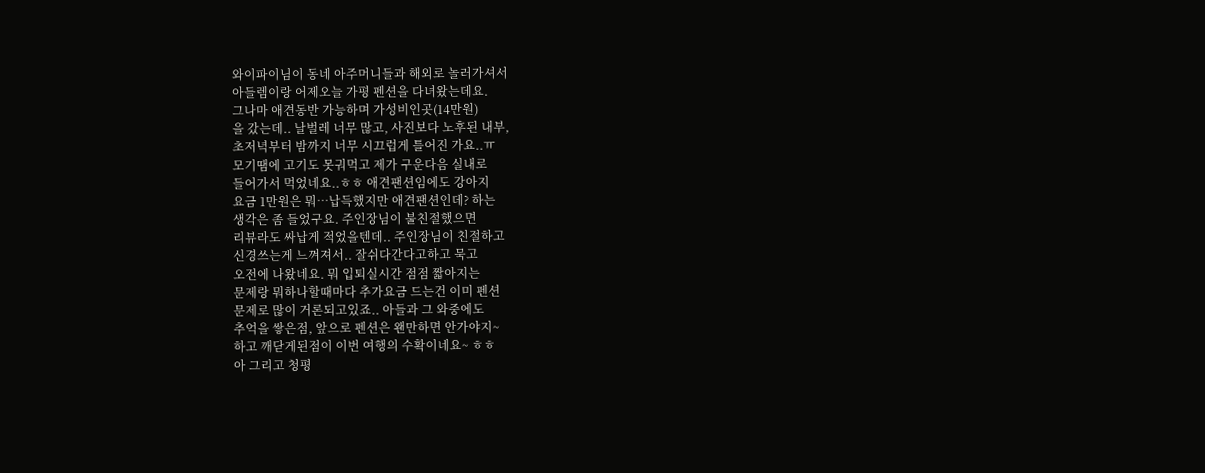와이파이님이 동네 아주머니들과 해외로 놀러가셔서
아들렘이랑 어제오늘 가평 펜션을 다녀왔는데요.
그나마 애견동반 가능하며 가성비인곳(14만원)
을 갔는데.. 날벌레 너무 많고, 사진보다 노후된 내부,
초저녁부터 밤까지 너무 시끄럽게 틀어진 가요..ㅠ
모기땜에 고기도 못궈먹고 제가 구운다음 실내로
들어가서 먹었네요..ㅎㅎ 애견팬션임에도 강아지
요금 1만원은 뭐…납득했지만 애견팬션인데? 하는
생각은 좀 들었구요. 주인장님이 불친절했으면
리뷰라도 싸납게 적었을텐데.. 주인장님이 친절하고
신경쓰는게 느껴져서.. 잘쉬다간다고하고 묵고
오전에 나왔네요. 뭐 입퇴실시간 점점 짧아지는
문제랑 뭐하나할때마다 추가요금 드는건 이미 펜션
문제로 많이 거론되고있죠.. 아들과 그 와중에도
추억을 쌓은점, 앞으로 펜션은 왠만하면 안가야지~
하고 깨닫게된점이 이번 여행의 수확이네요~ ㅎㅎ
아 그리고 청평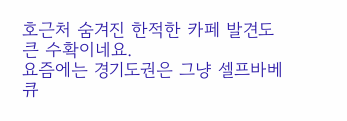호근처 숨겨진 한적한 카페 발견도
큰 수확이네요.
요즘에는 경기도권은 그냥 셀프바베큐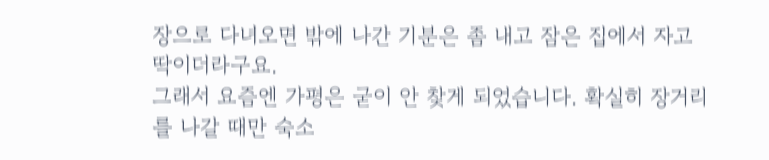장으로 다녀오면 밖에 나간 기분은 좀 내고 잠은 집에서 자고 딱이더라구요.
그래서 요즘엔 가평은 굳이 안 찾게 되었습니다. 확실히 장거리를 나갈 때만 숙소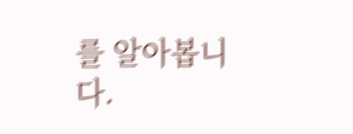를 알아봅니다.